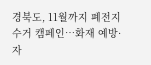경북도, 11월까지 폐전지 수거 캠페인…화재 예방·자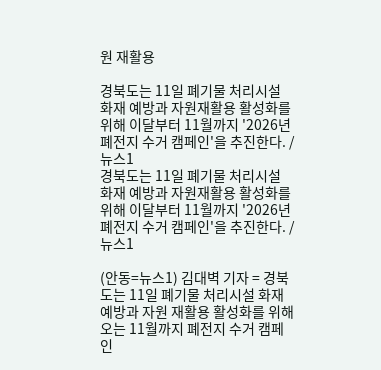원 재활용

경북도는 11일 폐기물 처리시설 화재 예방과 자원재활용 활성화를 위해 이달부터 11월까지 '2026년 폐전지 수거 캠페인'을 추진한다. /뉴스1
경북도는 11일 폐기물 처리시설 화재 예방과 자원재활용 활성화를 위해 이달부터 11월까지 '2026년 폐전지 수거 캠페인'을 추진한다. /뉴스1

(안동=뉴스1) 김대벽 기자 = 경북도는 11일 폐기물 처리시설 화재 예방과 자원 재활용 활성화를 위해 오는 11월까지 폐전지 수거 캠페인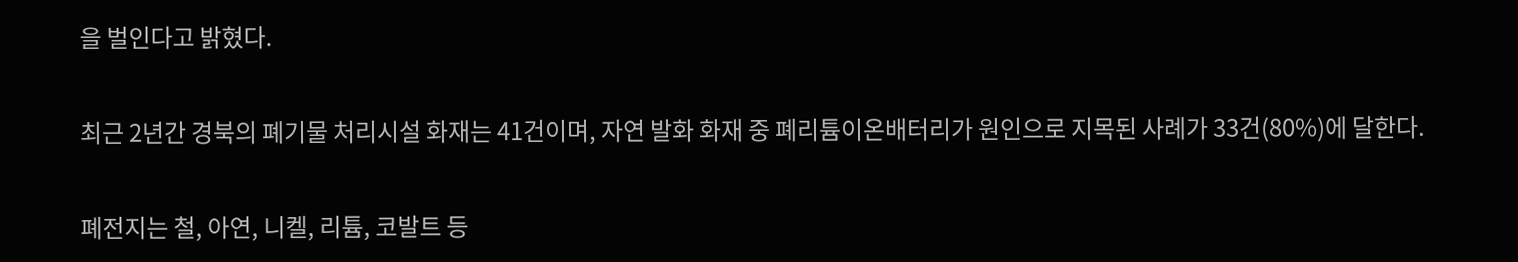을 벌인다고 밝혔다.

최근 2년간 경북의 폐기물 처리시설 화재는 41건이며, 자연 발화 화재 중 폐리튬이온배터리가 원인으로 지목된 사례가 33건(80%)에 달한다.

폐전지는 철, 아연, 니켈, 리튬, 코발트 등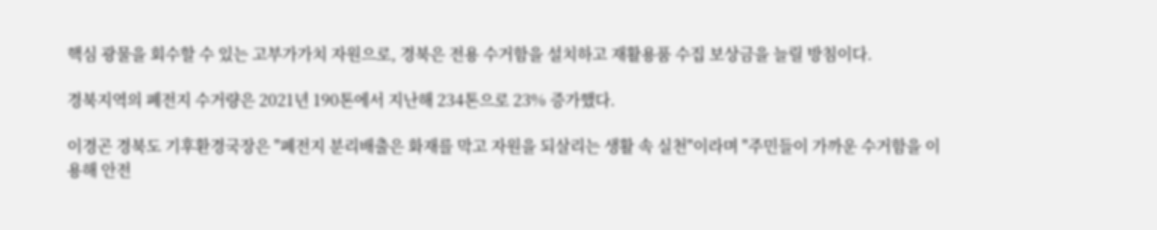핵심 광물을 회수할 수 있는 고부가가치 자원으로, 경북은 전용 수거함을 설치하고 재활용품 수집 보상금을 늘릴 방침이다.

경북지역의 폐전지 수거량은 2021년 190톤에서 지난해 234톤으로 23% 증가했다.

이경곤 경북도 기후환경국장은 "폐전지 분리배출은 화재를 막고 자원을 되살리는 생활 속 실천"이라며 "주민들이 가까운 수거함을 이용해 안전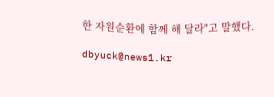한 자원순환에 함께 해 달라"고 말했다.

dbyuck@news1.kr